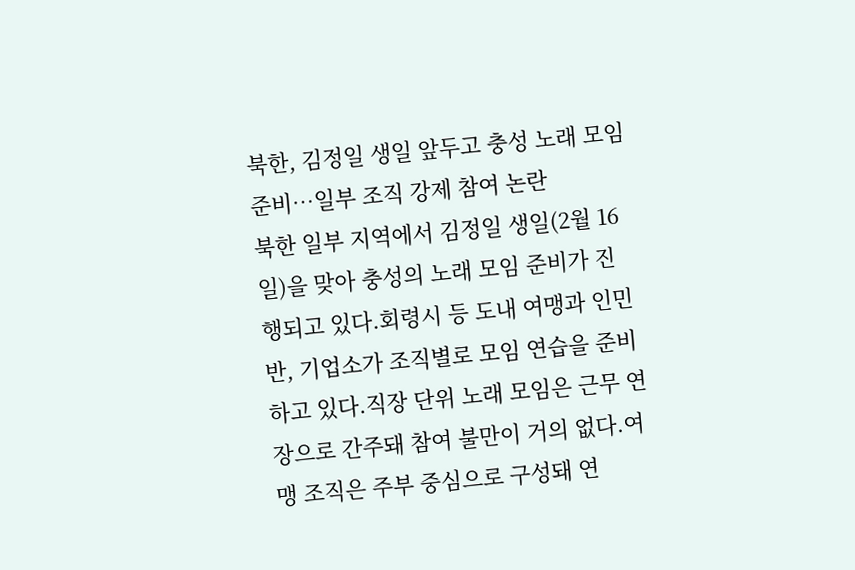북한, 김정일 생일 앞두고 충성 노래 모임 준비…일부 조직 강제 참여 논란
북한 일부 지역에서 김정일 생일(2월 16일)을 맞아 충성의 노래 모임 준비가 진행되고 있다.회령시 등 도내 여맹과 인민반, 기업소가 조직별로 모임 연습을 준비하고 있다.직장 단위 노래 모임은 근무 연장으로 간주돼 참여 불만이 거의 없다.여맹 조직은 주부 중심으로 구성돼 연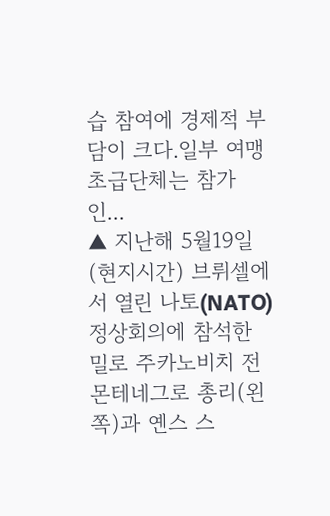습 참여에 경제적 부담이 크다.일부 여맹 초급단체는 참가 인...
▲ 지난해 5월19일(현지시간) 브뤼셀에서 열린 나토(NATO) 정상회의에 참석한 밀로 주카노비치 전 몬테네그로 총리(왼쪽)과 옌스 스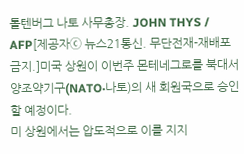톨텐버그 나토 사무총장. JOHN THYS / AFP[제공자ⓒ 뉴스21통신. 무단전재-재배포 금지.]미국 상원이 이번주 몬테네그로를 북대서양조약기구(NATO·나토)의 새 회원국으로 승인할 예정이다.
미 상원에서는 압도적으로 이를 지지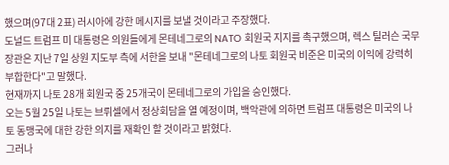했으며(97대 2표) 러시아에 강한 메시지를 보낼 것이라고 주장했다.
도널드 트럼프 미 대통령은 의원들에게 몬테네그로의 NATO 회원국 지지를 촉구했으며, 렉스 틸러슨 국무장관은 지난 7일 상원 지도부 측에 서한을 보내 "몬테네그로의 나토 회원국 비준은 미국의 이익에 강력히 부합한다"고 말했다.
현재까지 나토 28개 회원국 중 25개국이 몬테네그로의 가입을 승인했다.
오는 5월 25일 나토는 브뤼셀에서 정상회담을 열 예정이며, 백악관에 의하면 트럼프 대통령은 미국의 나토 동맹국에 대한 강한 의지를 재확인 할 것이라고 밝혔다.
그러나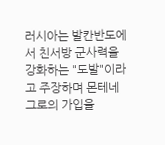러시아는 발칸반도에서 친서방 군사력을 강화하는 "도발"이라고 주장하며 몬테네그로의 가입을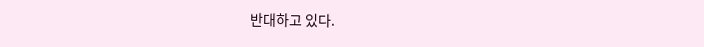반대하고 있다.